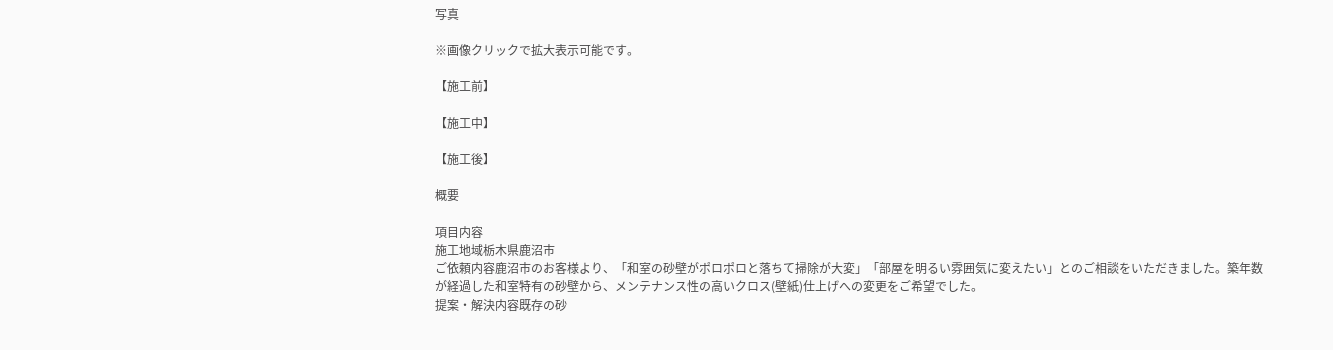写真

※画像クリックで拡大表示可能です。

【施工前】

【施工中】

【施工後】

概要

項目内容
施工地域栃木県鹿沼市
ご依頼内容鹿沼市のお客様より、「和室の砂壁がポロポロと落ちて掃除が大変」「部屋を明るい雰囲気に変えたい」とのご相談をいただきました。築年数が経過した和室特有の砂壁から、メンテナンス性の高いクロス(壁紙)仕上げへの変更をご希望でした。
提案・解決内容既存の砂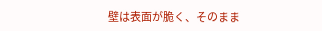壁は表面が脆く、そのまま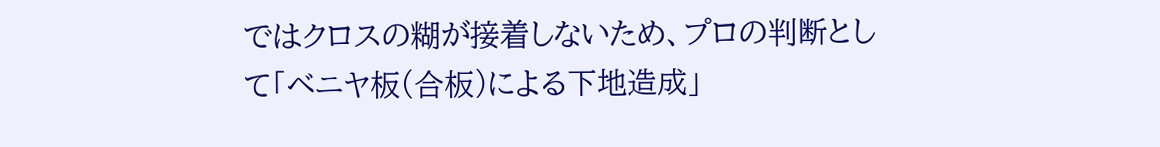ではクロスの糊が接着しないため、プロの判断として「ベニヤ板(合板)による下地造成」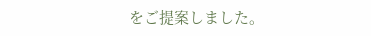をご提案しました。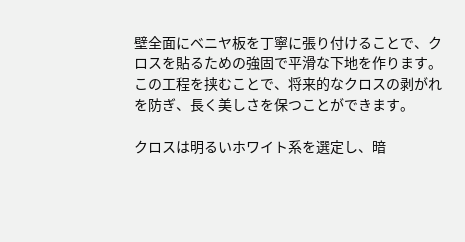壁全面にベニヤ板を丁寧に張り付けることで、クロスを貼るための強固で平滑な下地を作ります。この工程を挟むことで、将来的なクロスの剥がれを防ぎ、長く美しさを保つことができます。

クロスは明るいホワイト系を選定し、暗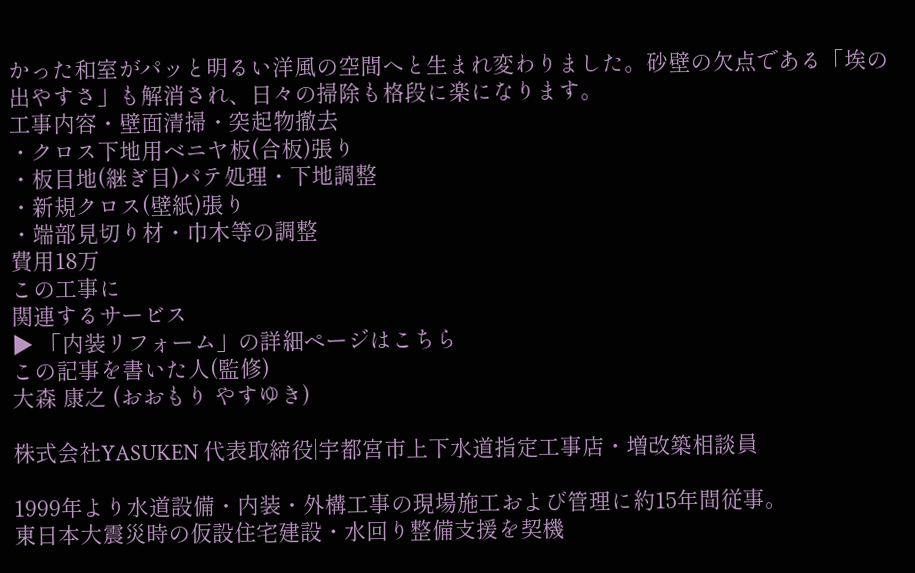かった和室がパッと明るい洋風の空間へと生まれ変わりました。砂壁の欠点である「埃の出やすさ」も解消され、日々の掃除も格段に楽になります。
工事内容・壁面清掃・突起物撤去
・クロス下地用ベニヤ板(合板)張り
・板目地(継ぎ目)パテ処理・下地調整
・新規クロス(壁紙)張り
・端部見切り材・巾木等の調整
費用18万
この工事に
関連するサービス
▶ 「内装リフォーム」の詳細ページはこちら
この記事を書いた人(監修)
大森 康之 (おおもり やすゆき)

株式会社YASUKEN 代表取締役|宇都宮市上下水道指定工事店・増改築相談員

1999年より水道設備・内装・外構工事の現場施工および管理に約15年間従事。
東日本大震災時の仮設住宅建設・水回り整備支援を契機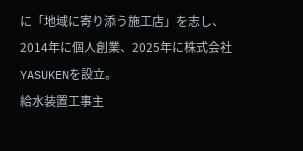に「地域に寄り添う施工店」を志し、2014年に個人創業、2025年に株式会社YASUKENを設立。
給水装置工事主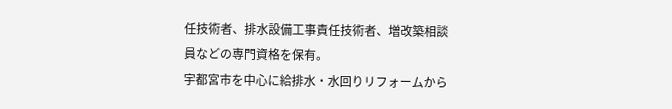任技術者、排水設備工事責任技術者、増改築相談員などの専門資格を保有。
宇都宮市を中心に給排水・水回りリフォームから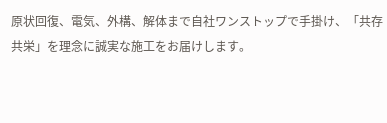原状回復、電気、外構、解体まで自社ワンストップで手掛け、「共存共栄」を理念に誠実な施工をお届けします。